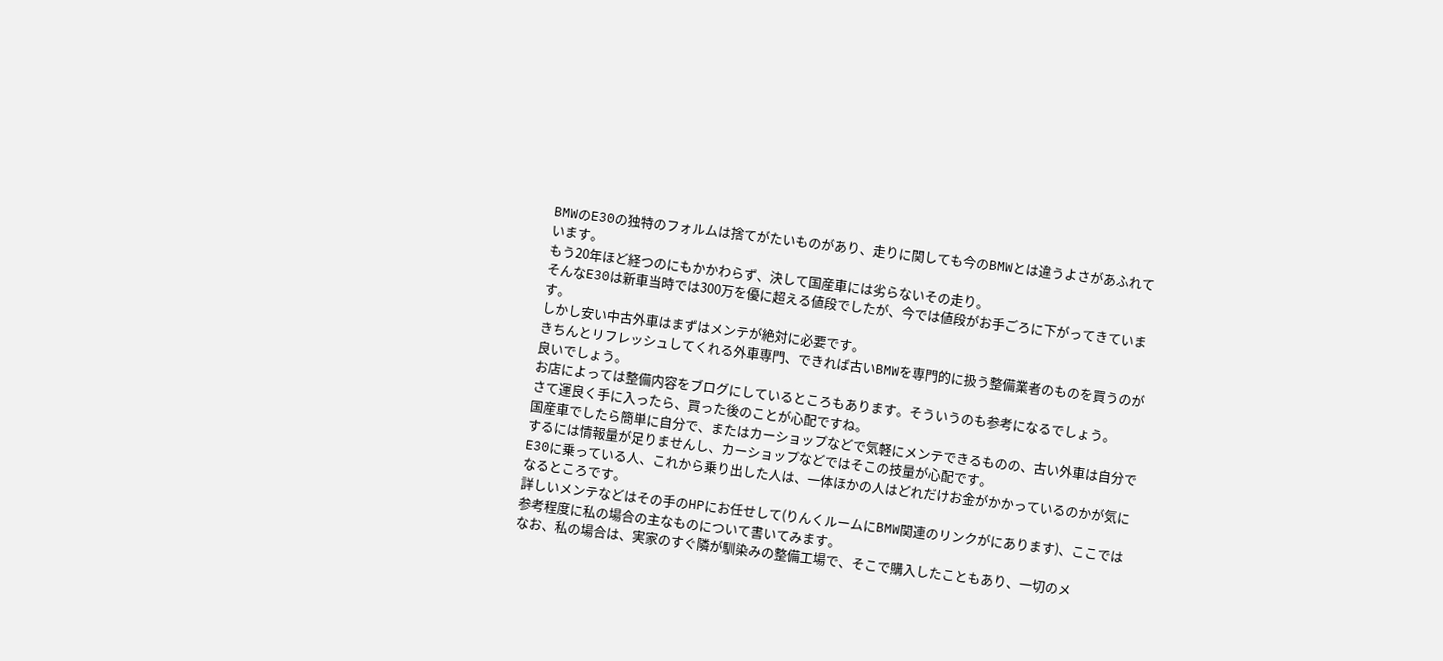BMWのE30の独特のフォルムは捨てがたいものがあり、走りに関しても今のBMWとは違うよさがあふれています。
もう20年ほど経つのにもかかわらず、決して国産車には劣らないその走り。
そんなE30は新車当時では300万を優に超える値段でしたが、今では値段がお手ごろに下がってきています。
しかし安い中古外車はまずはメンテが絶対に必要です。
きちんとリフレッシュしてくれる外車専門、できれば古いBMWを専門的に扱う整備業者のものを買うのが良いでしょう。
お店によっては整備内容をブログにしているところもあります。そういうのも参考になるでしょう。
さて運良く手に入ったら、買った後のことが心配ですね。
国産車でしたら簡単に自分で、またはカーショップなどで気軽にメンテできるものの、古い外車は自分でするには情報量が足りませんし、カーショップなどではそこの技量が心配です。
E30に乗っている人、これから乗り出した人は、一体ほかの人はどれだけお金がかかっているのかが気になるところです。
詳しいメンテなどはその手のHPにお任せして(りんくルームにBMW関連のリンクがにあります)、ここでは参考程度に私の場合の主なものについて書いてみます。
なお、私の場合は、実家のすぐ隣が馴染みの整備工場で、そこで購入したこともあり、一切のメ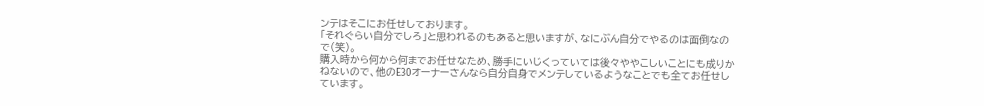ンテはそこにお任せしております。
「それぐらい自分でしろ」と思われるのもあると思いますが、なにぶん自分でやるのは面倒なので(笑)。
購入時から何から何までお任せなため、勝手にいじくっていては後々ややこしいことにも成りかねないので、他のE30オーナーさんなら自分自身でメンテしているようなことでも全てお任せしています。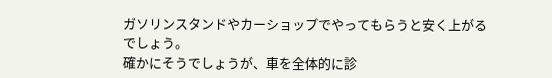ガソリンスタンドやカーショップでやってもらうと安く上がるでしょう。
確かにそうでしょうが、車を全体的に診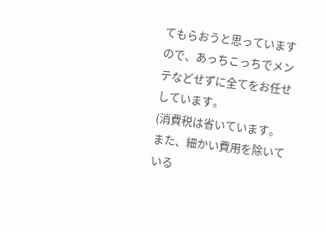てもらおうと思っていますので、あっちこっちでメンテなどせずに全てをお任せしています。
(消費税は省いています。 また、細かい費用を除いている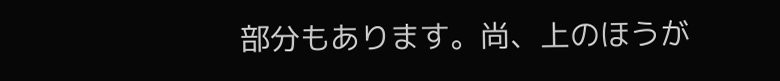部分もあります。尚、上のほうが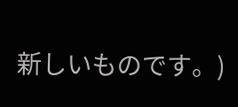新しいものです。)